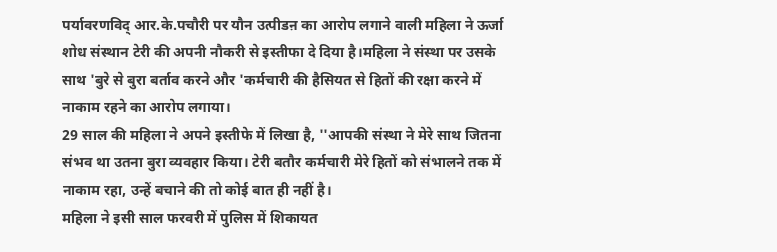पर्यावरणविद् आर.के.पचौरी पर यौन उत्पीडऩ का आरोप लगाने वाली महिला ने ऊर्जा शोध संस्थान टेरी की अपनी नौकरी से इस्तीफा दे दिया है।महिला ने संस्था पर उसके साथ 'बुरे से बुरा बर्ताव करने और 'कर्मचारी की हैसियत से हितों की रक्षा करने में नाकाम रहने का आरोप लगाया।
29 साल की महिला ने अपने इस्तीफे में लिखा है, ''आपकी संस्था ने मेरे साथ जितना संभव था उतना बुरा व्यवहार किया। टेरी बतौर कर्मचारी मेरे हितों को संभालने तक में नाकाम रहा, उन्हें बचाने की तो कोई बात ही नहीं है।
महिला ने इसी साल फरवरी में पुलिस में शिकायत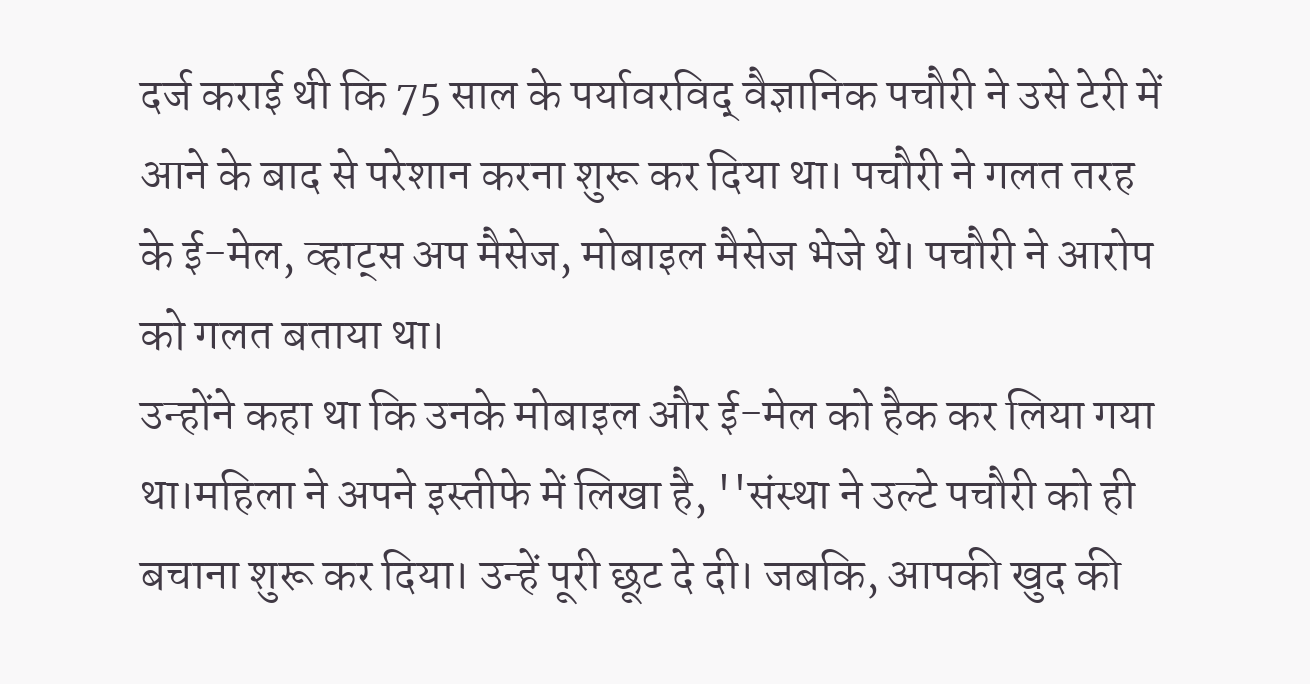दर्ज कराई थी कि 75 साल के पर्यावरविद् वैज्ञानिक पचौरी ने उसे टेरी में आने के बाद से परेशान करना शुरू कर दिया था। पचौरी ने गलत तरह के ई-मेल, व्हाट्स अप मैसेज, मोबाइल मैसेज भेजे थे। पचौरी ने आरोप को गलत बताया था।
उन्होंने कहा था कि उनके मोबाइल और ई-मेल को हैक कर लिया गया था।महिला ने अपने इस्तीफे में लिखा है, ''संस्था ने उल्टे पचौरी को ही बचाना शुरू कर दिया। उन्हें पूरी छूट दे दी। जबकि, आपकी खुद की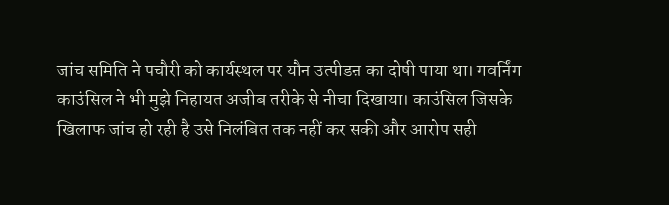जांच समिति ने पचौरी को कार्यस्थल पर यौन उत्पीडऩ का दोषी पाया था। गवर्निंग काउंसिल ने भी मुझे निहायत अजीब तरीके से नीचा दिखाया। काउंसिल जिसके खिलाफ जांच हो रही है उसे निलंबित तक नहीं कर सकी और आरोप सही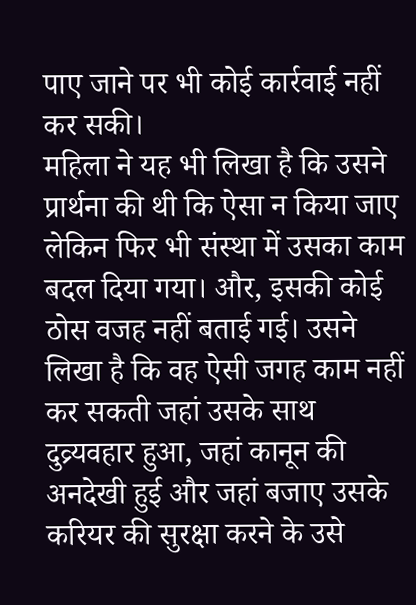पाए जाने पर भी कोई कार्रवाई नहीं कर सकी।
महिला ने यह भी लिखा है कि उसने प्रार्थना की थी कि ऐसा न किया जाए लेकिन फिर भी संस्था में उसका काम बदल दिया गया। और, इसकी कोई ठोस वजह नहीं बताई गई। उसने लिखा है कि वह ऐसी जगह काम नहीं कर सकती जहां उसके साथ दुव्र्यवहार हुआ, जहां कानून की अनदेखी हुई और जहां बजाए उसके करियर की सुरक्षा करने के उसे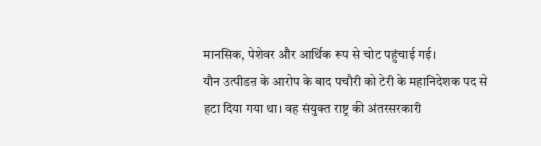मानसिक, पेशेवर और आर्थिक रूप से चोट पहुंचाई गई।
यौन उत्पीडऩ के आरोप के बाद पचौरी को टेरी के महानिदेशक पद से हटा दिया गया था। वह संयुक्त राष्ट्र की अंतरसरकारी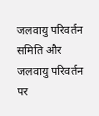जलवायु परिवर्तन समिति और जलवायु परिवर्तन पर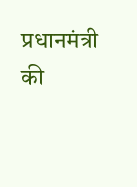प्रधानमंत्री की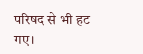परिषद से भी हट गए।